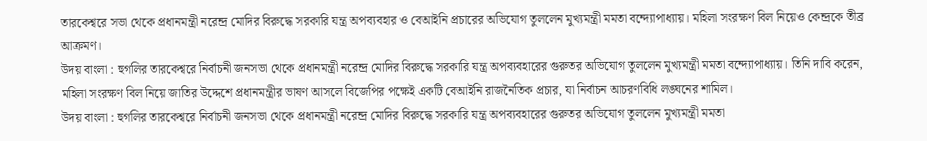তারকেশ্বরে সভা থেকে প্রধানমন্ত্রী নরেন্দ্র মোদির বিরুদ্ধে সরকারি যন্ত্র অপব্যবহার ও বেআইনি প্রচারের অভিযোগ তুললেন মুখ্যমন্ত্রী মমতা বন্দ্যোপাধ্যায়। মহিলা সংরক্ষণ বিল নিয়েও কেন্দ্রকে তীব্র আক্রমণ।
উদয় বাংলা : হুগলির তারকেশ্বরে নির্বাচনী জনসভা থেকে প্রধানমন্ত্রী নরেন্দ্র মোদির বিরুদ্ধে সরকারি যন্ত্র অপব্যবহারের গুরুতর অভিযোগ তুললেন মুখ্যমন্ত্রী মমতা বন্দ্যোপাধ্যায়। তিনি দাবি করেন, মহিলা সংরক্ষণ বিল নিয়ে জাতির উদ্দেশে প্রধানমন্ত্রীর ভাষণ আসলে বিজেপির পক্ষেই একটি বেআইনি রাজনৈতিক প্রচার, যা নির্বাচন আচরণবিধি লঙ্ঘনের শামিল।
উদয় বাংলা : হুগলির তারকেশ্বরে নির্বাচনী জনসভা থেকে প্রধানমন্ত্রী নরেন্দ্র মোদির বিরুদ্ধে সরকারি যন্ত্র অপব্যবহারের গুরুতর অভিযোগ তুললেন মুখ্যমন্ত্রী মমতা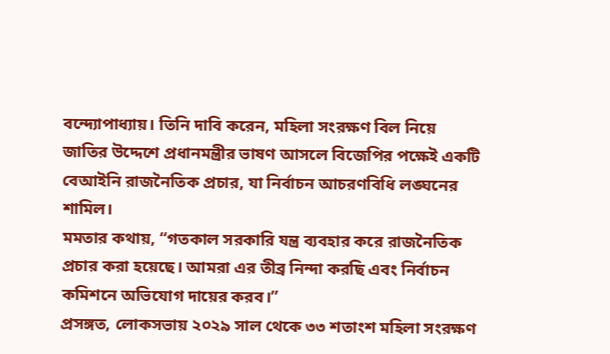বন্দ্যোপাধ্যায়। তিনি দাবি করেন, মহিলা সংরক্ষণ বিল নিয়ে জাতির উদ্দেশে প্রধানমন্ত্রীর ভাষণ আসলে বিজেপির পক্ষেই একটি বেআইনি রাজনৈতিক প্রচার, যা নির্বাচন আচরণবিধি লঙ্ঘনের শামিল।
মমতার কথায়, “গতকাল সরকারি যন্ত্র ব্যবহার করে রাজনৈতিক প্রচার করা হয়েছে। আমরা এর তীব্র নিন্দা করছি এবং নির্বাচন কমিশনে অভিযোগ দায়ের করব।”
প্রসঙ্গত, লোকসভায় ২০২৯ সাল থেকে ৩৩ শতাংশ মহিলা সংরক্ষণ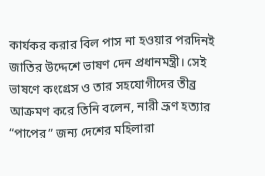কার্যকর করার বিল পাস না হওয়ার পরদিনই জাতির উদ্দেশে ভাষণ দেন প্রধানমন্ত্রী। সেই ভাষণে কংগ্রেস ও তার সহযোগীদের তীব্র আক্রমণ করে তিনি বলেন, নারী ভ্রূণ হত্যার “পাপের” জন্য দেশের মহিলারা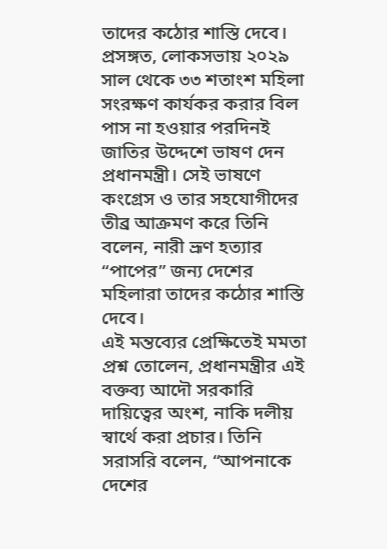তাদের কঠোর শাস্তি দেবে।
প্রসঙ্গত, লোকসভায় ২০২৯ সাল থেকে ৩৩ শতাংশ মহিলা সংরক্ষণ কার্যকর করার বিল পাস না হওয়ার পরদিনই জাতির উদ্দেশে ভাষণ দেন প্রধানমন্ত্রী। সেই ভাষণে কংগ্রেস ও তার সহযোগীদের তীব্র আক্রমণ করে তিনি বলেন, নারী ভ্রূণ হত্যার “পাপের” জন্য দেশের মহিলারা তাদের কঠোর শাস্তি দেবে।
এই মন্তব্যের প্রেক্ষিতেই মমতা প্রশ্ন তোলেন, প্রধানমন্ত্রীর এই বক্তব্য আদৌ সরকারি দায়িত্বের অংশ, নাকি দলীয় স্বার্থে করা প্রচার। তিনি সরাসরি বলেন, “আপনাকে দেশের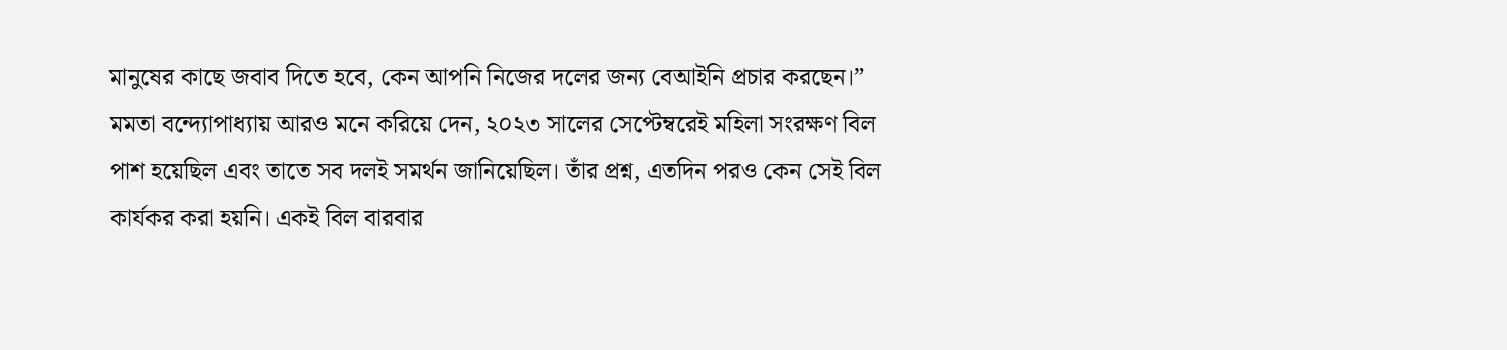মানুষের কাছে জবাব দিতে হবে, কেন আপনি নিজের দলের জন্য বেআইনি প্রচার করছেন।”
মমতা বন্দ্যোপাধ্যায় আরও মনে করিয়ে দেন, ২০২৩ সালের সেপ্টেম্বরেই মহিলা সংরক্ষণ বিল পাশ হয়েছিল এবং তাতে সব দলই সমর্থন জানিয়েছিল। তাঁর প্রশ্ন, এতদিন পরও কেন সেই বিল কার্যকর করা হয়নি। একই বিল বারবার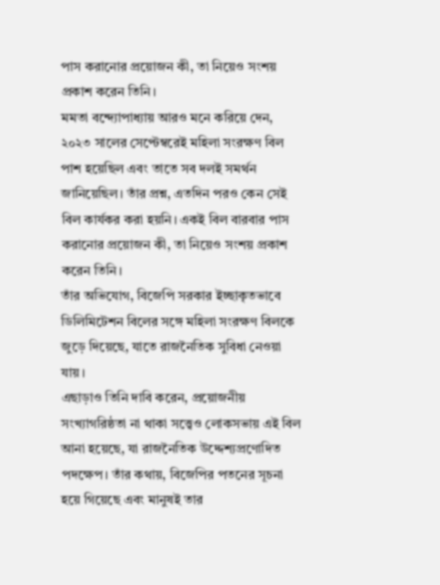পাস করানোর প্রয়োজন কী, তা নিয়েও সংশয় প্রকাশ করেন তিনি।
মমতা বন্দ্যোপাধ্যায় আরও মনে করিয়ে দেন, ২০২৩ সালের সেপ্টেম্বরেই মহিলা সংরক্ষণ বিল পাশ হয়েছিল এবং তাতে সব দলই সমর্থন জানিয়েছিল। তাঁর প্রশ্ন, এতদিন পরও কেন সেই বিল কার্যকর করা হয়নি। একই বিল বারবার পাস করানোর প্রয়োজন কী, তা নিয়েও সংশয় প্রকাশ করেন তিনি।
তাঁর অভিযোগ, বিজেপি সরকার ইচ্ছাকৃতভাবে ডিলিমিটেশন বিলের সঙ্গে মহিলা সংরক্ষণ বিলকে জুড়ে দিয়েছে, যাতে রাজনৈতিক সুবিধা নেওয়া যায়।
এছাড়াও তিনি দাবি করেন, প্রয়োজনীয় সংখ্যাগরিষ্ঠতা না থাকা সত্ত্বেও লোকসভায় এই বিল আনা হয়েছে, যা রাজনৈতিক উদ্দেশ্যপ্রণোদিত পদক্ষেপ। তাঁর কথায়, বিজেপির পতনের সূচনা হয়ে গিয়েছে এবং মানুষই তার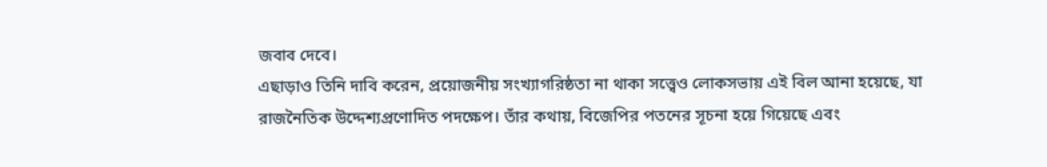জবাব দেবে।
এছাড়াও তিনি দাবি করেন, প্রয়োজনীয় সংখ্যাগরিষ্ঠতা না থাকা সত্ত্বেও লোকসভায় এই বিল আনা হয়েছে, যা রাজনৈতিক উদ্দেশ্যপ্রণোদিত পদক্ষেপ। তাঁর কথায়, বিজেপির পতনের সূচনা হয়ে গিয়েছে এবং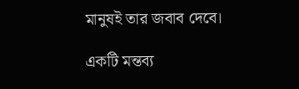মানুষই তার জবাব দেবে।

একটি মন্তব্য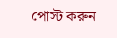পোস্ট করুন